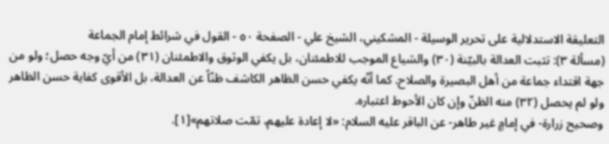التعليقة الاستدلالية على تحرير الوسيلة - المشكيني، الشيخ علي - الصفحة ٥٠ - القول في شرائط إمام الجماعة
(مسألة ٣): تثبت العدالة بالبيّنة (٣٠) والشياع الموجب للاطمئنان، بل يكفي الوثوق والاطمئنان (٣١) من أيّ وجه حصل؛ ولو من جهة اقتداء جماعة من أهل البصيرة والصلاح. كما أنّه يكفي حسن الظاهر الكاشف ظنّاً عن العدالة، بل الأقوى كفاية حسن الظاهر ولو لم يحصل (٣٢) منه الظنّ وإن كان الأحوط اعتباره.
وصحيح زرارة- في إمامٍ غير طاهر- عن الباقر عليه السلام: «لا إعادة عليهم، تمّت صلاتهم»[١].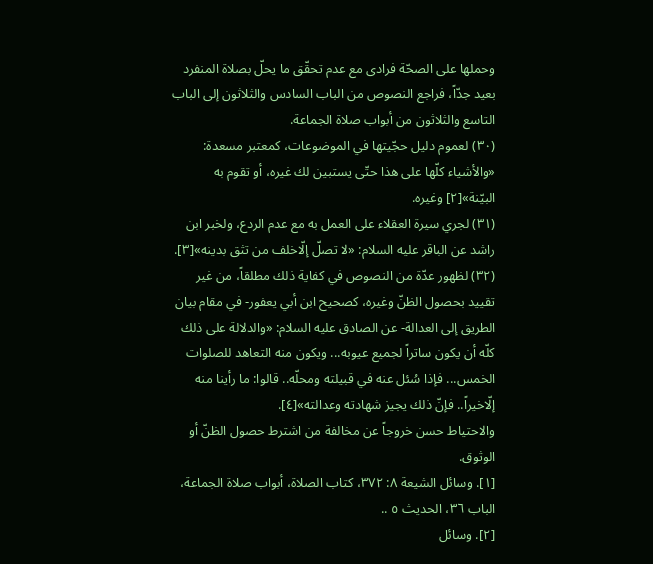وحملها على الصحّة فرادى مع عدم تحقّق ما يحلّ بصلاة المنفرد بعيد جدّاً، فراجع النصوص من الباب السادس والثلاثون إلى الباب التاسع والثلاثون من أبواب صلاة الجماعة.
(٣٠) لعموم دليل حجّيتها في الموضوعات، كمعتبر مسعدة: «والأشياء كلّها على هذا حتّى يستبين لك غيره، أو تقوم به البيّنة»[٢] وغيره.
(٣١) لجري سيرة العقلاء على العمل به مع عدم الردع، ولخبر ابن راشد عن الباقر عليه السلام: «لا تصلّ إلّاخلف من تثق بدينه»[٣].
(٣٢) لظهور عدّة من النصوص في كفاية ذلك مطلقاً، من غير تقييد بحصول الظنّ وغيره، كصحيح ابن أبي يعفور- في مقام بيان الطريق إلى العدالة- عن الصادق عليه السلام: «والدلالة على ذلك كلّه أن يكون ساتراً لجميع عيوبه... ويكون منه التعاهد للصلوات الخمس... فإذا سُئل عنه في قبيلته ومحلّه.. قالوا: ما رأينا منه إلّاخيراً.. فإنّ ذلك يجيز شهادته وعدالته»[٤].
والاحتياط حسن خروجاً عن مخالفة من اشترط حصول الظنّ أو الوثوق.
[١]. وسائل الشيعة ٨: ٣٧٢، كتاب الصلاة، أبواب صلاة الجماعة، الباب ٣٦، الحديث ٥ ..
[٢]. وسائل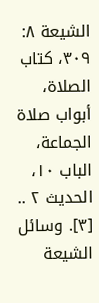الشيعة ٨: ٣٠٩، كتاب الصلاة، أبواب صلاة الجماعة، الباب ١٠، الحديث ٢ ..
[٣]. وسائل الشيعة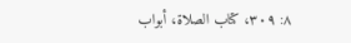٨: ٣٠٩، كتاب الصلاة، أبواب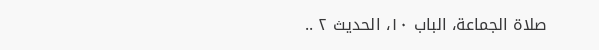صلاة الجماعة، الباب ١٠، الحديث ٢ ..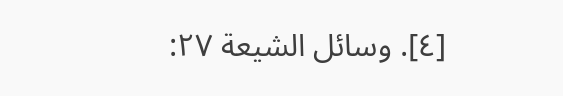[٤]. وسائل الشيعة ٢٧: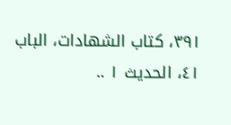٣٩١، كتاب الشهادات، الباب ٤١، الحديث ١ ..